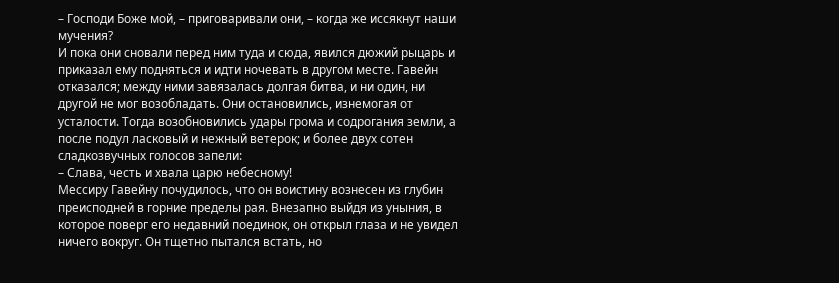– Господи Боже мой, – приговаривали они, – когда же иссякнут наши мучения?
И пока они сновали перед ним туда и сюда, явился дюжий рыцарь и приказал ему подняться и идти ночевать в другом месте. Гавейн отказался; между ними завязалась долгая битва, и ни один, ни другой не мог возобладать. Они остановились, изнемогая от усталости. Тогда возобновились удары грома и содрогания земли, а после подул ласковый и нежный ветерок; и более двух сотен сладкозвучных голосов запели:
– Слава, честь и хвала царю небесному!
Мессиру Гавейну почудилось, что он воистину вознесен из глубин преисподней в горние пределы рая. Внезапно выйдя из уныния, в которое поверг его недавний поединок, он открыл глаза и не увидел ничего вокруг. Он тщетно пытался встать, но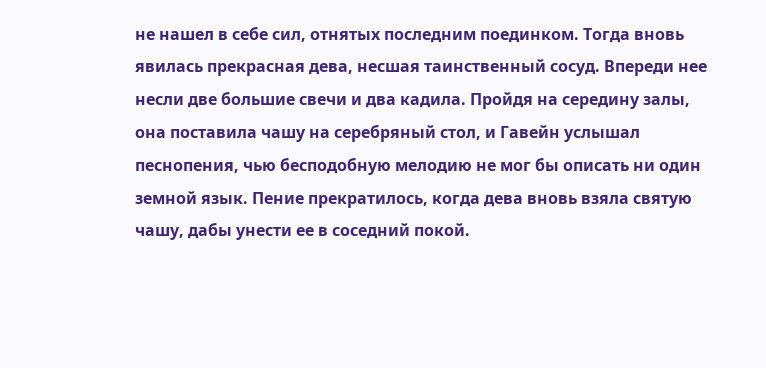не нашел в себе сил, отнятых последним поединком. Тогда вновь явилась прекрасная дева, несшая таинственный сосуд. Впереди нее несли две большие свечи и два кадила. Пройдя на середину залы, она поставила чашу на серебряный стол, и Гавейн услышал песнопения, чью бесподобную мелодию не мог бы описать ни один земной язык. Пение прекратилось, когда дева вновь взяла святую чашу, дабы унести ее в соседний покой.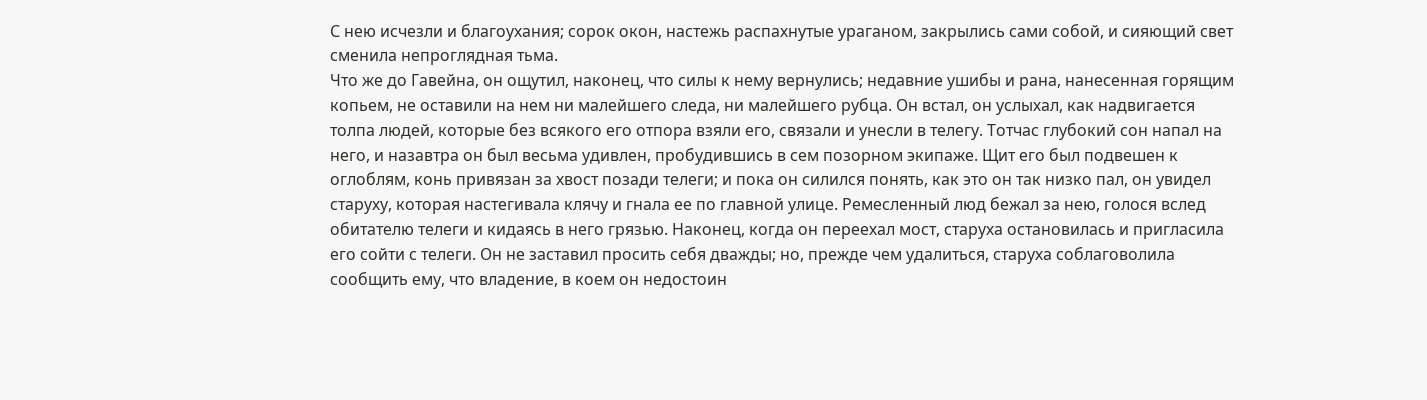С нею исчезли и благоухания; сорок окон, настежь распахнутые ураганом, закрылись сами собой, и сияющий свет сменила непроглядная тьма.
Что же до Гавейна, он ощутил, наконец, что силы к нему вернулись; недавние ушибы и рана, нанесенная горящим копьем, не оставили на нем ни малейшего следа, ни малейшего рубца. Он встал, он услыхал, как надвигается толпа людей, которые без всякого его отпора взяли его, связали и унесли в телегу. Тотчас глубокий сон напал на него, и назавтра он был весьма удивлен, пробудившись в сем позорном экипаже. Щит его был подвешен к оглоблям, конь привязан за хвост позади телеги; и пока он силился понять, как это он так низко пал, он увидел старуху, которая настегивала клячу и гнала ее по главной улице. Ремесленный люд бежал за нею, голося вслед обитателю телеги и кидаясь в него грязью. Наконец, когда он переехал мост, старуха остановилась и пригласила его сойти с телеги. Он не заставил просить себя дважды; но, прежде чем удалиться, старуха соблаговолила сообщить ему, что владение, в коем он недостоин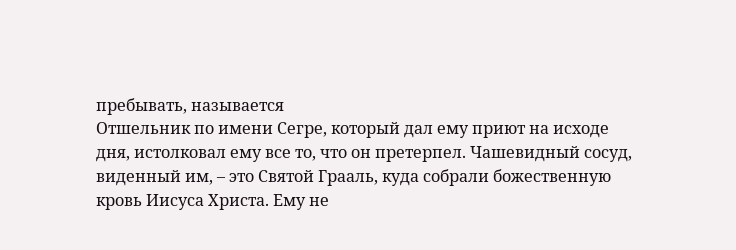пребывать, называется
Отшельник по имени Сегре, который дал ему приют на исходе дня, истолковал ему все то, что он претерпел. Чашевидный сосуд, виденный им, – это Святой Грааль, куда собрали божественную кровь Иисуса Христа. Ему не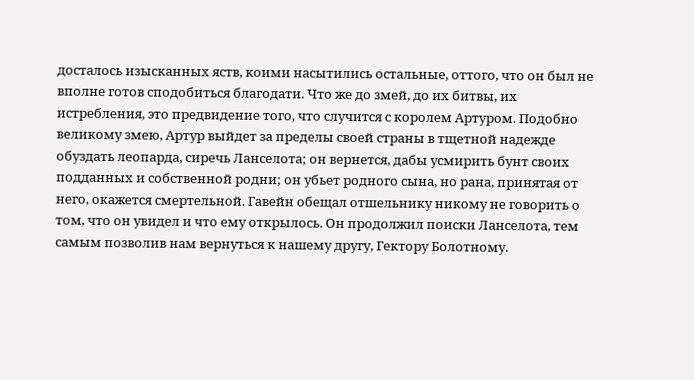досталось изысканных яств, коими насытились остальные, оттого, что он был не вполне готов сподобиться благодати. Что же до змей, до их битвы, их истребления, это предвидение того, что случится с королем Артуром. Подобно великому змею, Артур выйдет за пределы своей страны в тщетной надежде обуздать леопарда, сиречь Ланселота; он вернется, дабы усмирить бунт своих подданных и собственной родни; он убьет родного сына, но рана, принятая от него, окажется смертельной. Гавейн обещал отшельнику никому не говорить о том, что он увидел и что ему открылось. Он продолжил поиски Ланселота, тем самым позволив нам вернуться к нашему другу, Гектору Болотному.